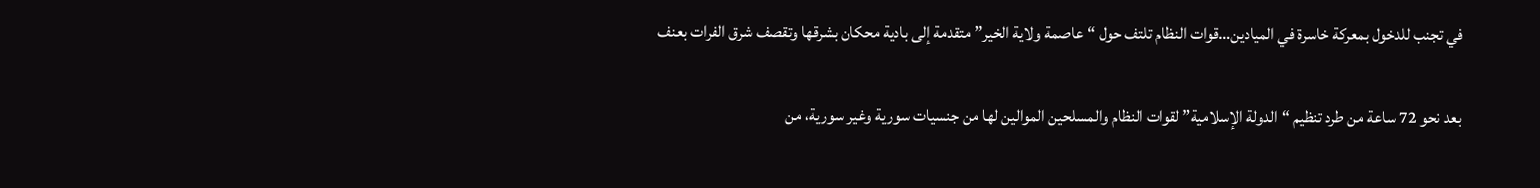في تجنب للدخول بمعركة خاسرة في الميادين…قوات النظام تلتف حول “عاصمة ولاية الخير” متقدمة إلى بادية محكان بشرقها وتقصف شرق الفرات بعنف

بعد نحو 72 ساعة من طرد تنظيم “الدولة الإسلامية” لقوات النظام والمسلحين الموالين لها من جنسيات سورية وغير سورية، من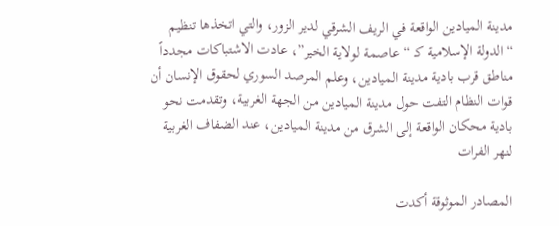مدينة الميادين الواقعة في الريف الشرقي لدير الزور، والتي اتخذها تنظيم “الدولة الإسلامية كـ “عاصمة لولاية الخير”، عادت الاشتباكات مجدداً مناطق قرب بادية مدينة الميادين، وعلم المرصد السوري لحقوق الإنسان أن قوات النظام التفت حول مدينة الميادين من الجهة الغربية، وتقدمت نحو بادية محكان الواقعة إلى الشرق من مدينة الميادين، عند الضفاف الغربية لنهر الفرات

المصادر الموثوقة أكدت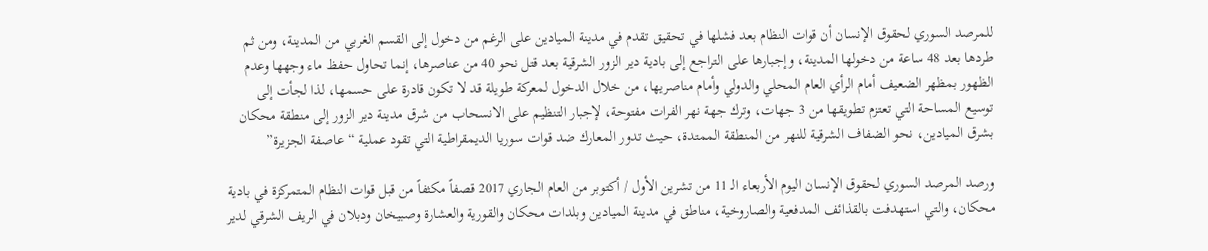للمرصد السوري لحقوق الإنسان أن قوات النظام بعد فشلها في تحقيق تقدم في مدينة الميادين على الرغم من دخول إلى القسم الغربي من المدينة، ومن ثم طردها بعد 48 ساعة من دخولها المدينة، وإجبارها على التراجع إلى بادية دير الزور الشرقية بعد قتل نحو 40 من عناصرها، إنما تحاول حفظ ماء وجهها وعدم الظهور بمظهر الضعيف أمام الرأي العام المحلي والدولي وأمام مناصريها، من خلال الدخول لمعركة طويلة قد لا تكون قادرة على حسمها، لذا لجأت إلى توسيع المساحة التي تعتزم تطويقها من 3 جهات، وترك جهة نهر الفرات مفتوحة، لإجبار التنظيم على الانسحاب من شرق مدينة دير الزور إلى منطقة محكان بشرق الميادين، نحو الضفاف الشرقية للنهر من المنطقة الممتدة، حيث تدور المعارك ضد قوات سوريا الديمقراطية التي تقود عملية “عاصفة الجزيرة”

ورصد المرصد السوري لحقوق الإنسان اليوم الأربعاء الـ 11 من تشرين الأول / أكتوبر من العام الجاري 2017 قصفاً مكثفاً من قبل قوات النظام المتمركزة في بادية محكان، والتي استهدفت بالقذائف المدفعية والصاروخية، مناطق في مدينة الميادين وبلدات محكان والقورية والعشارة وصبيخان ودبلان في الريف الشرقي لدير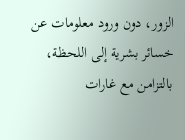الزور، دون ورود معلومات عن خسائر بشرية إلى اللحظة، بالتزامن مع غارات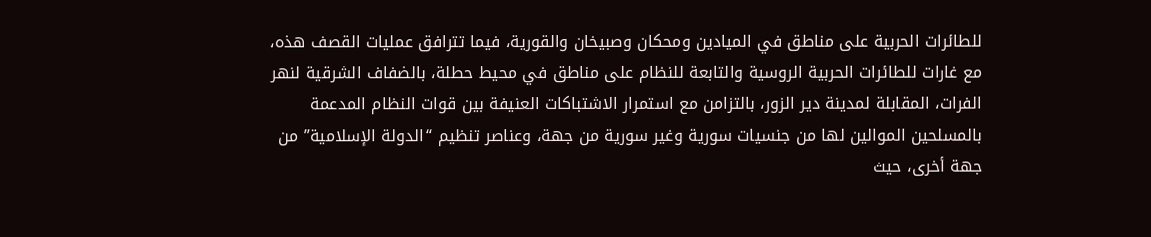للطائرات الحربية على مناطق في الميادين ومحكان وصبيخان والقورية، فيما تترافق عمليات القصف هذه، مع غارات للطائرات الحربية الروسية والتابعة للنظام على مناطق في محيط حطلة، بالضفاف الشرقية لنهر الفرات، المقابلة لمدينة دير الزور، بالتزامن مع استمرار الاشتباكات العنيفة بين قوات النظام المدعمة بالمسلحين الموالين لها من جنسيات سورية وغير سورية من جهة، وعناصر تنظيم “الدولة الإسلامية” من جهة أخرى، حيث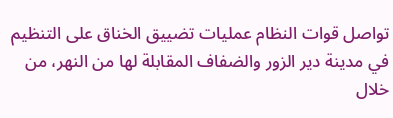تواصل قوات النظام عمليات تضييق الخناق على التنظيم في مدينة دير الزور والضفاف المقابلة لها من النهر، من خلال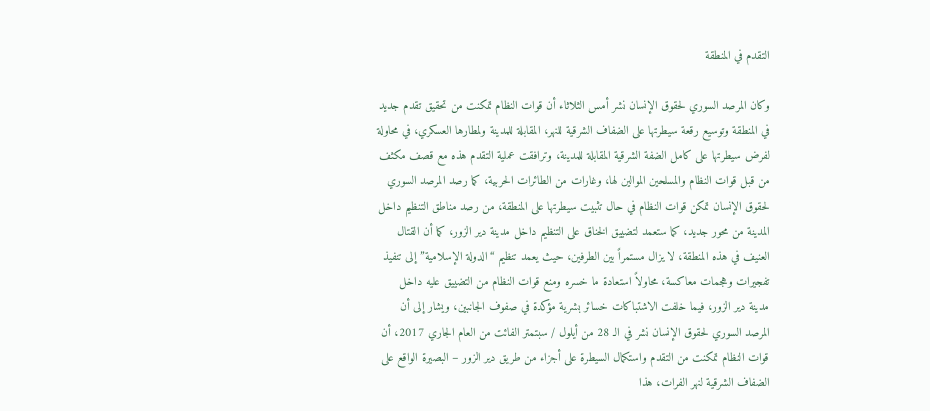التقدم في المنطقة

وكان المرصد السوري لحقوق الإنسان نشر أمس الثلاثاء أن قوات النظام تمكنت من تحقيق تقدم جديد في المنطقة وتوسيع رقعة سيطرتها على الضفاف الشرقية للنهر، المقابلة للمدينة ولمطارها العسكري، في محاولة لفرض سيطرتها على كامل الضفة الشرقية المقابلة للمدينة، وترافقت عملية التقدم هذه مع قصف مكثف من قبل قوات النظام والمسلحين الموالين لها، وغارات من الطائرات الحربية، كما رصد المرصد السوري لحقوق الإنسان تمكن قوات النظام في حال تثبيت سيطرتها على المنطقة، من رصد مناطق التنظيم داخل المدينة من محور جديد، كما ستعمد لتضييق الخناق على التنظيم داخل مدينة دير الزور، كما أن القتال العنيف في هذه المنطقة، لا يزال مستمراً بين الطرفين، حيث يعمد تنظيم “الدولة الإسلامية” إلى تنفيذ تفجيرات وهجمات معاكسة، محاولاً استعادة ما خسره ومنع قوات النظام من التضييق عليه داخل مدينة دير الزور، فيما خلفت الاشتباكات خسائر بشرية مؤكدة في صفوف الجانبين، ويشار إلى أن المرصد السوري لحقوق الإنسان نشر في الـ 28 من أيلول / سبتمتر الفائت من العام الجاري 2017، أن قوات النظام تمكنت من التقدم واستكمال السيطرة على أجزاء من طريق دير الزور – البصيرة الواقع على الضفاف الشرقية لنهر الفرات، هذا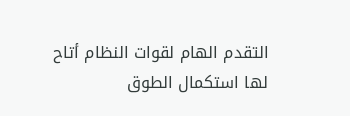التقدم الهام لقوات النظام أتاح لها استكمال الطوق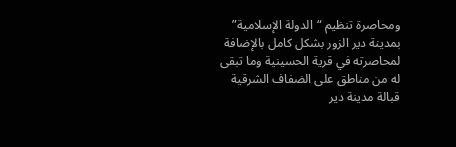ومحاصرة تنظيم “الدولة الإسلامية” بمدينة دير الزور بشكل كامل بالإضافة لمحاصرته في قرية الحسينية وما تبقى له من مناطق على الضفاف الشرقية قبالة مدينة دير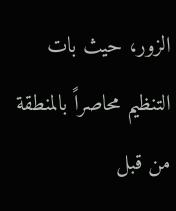الزور، حيث بات التنظيم محاصراً بالمنطقة من قبل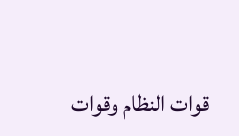قوات النظام وقوات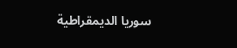سوريا الديمقراطية